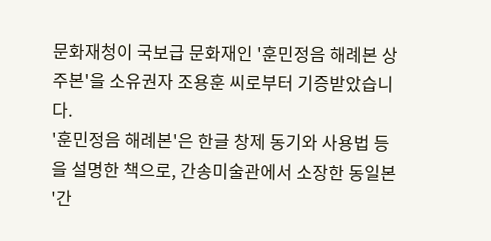문화재청이 국보급 문화재인 '훈민정음 해례본 상주본'을 소유권자 조용훈 씨로부터 기증받았습니다.
'훈민정음 해례본'은 한글 창제 동기와 사용법 등을 설명한 책으로, 간송미술관에서 소장한 동일본 '간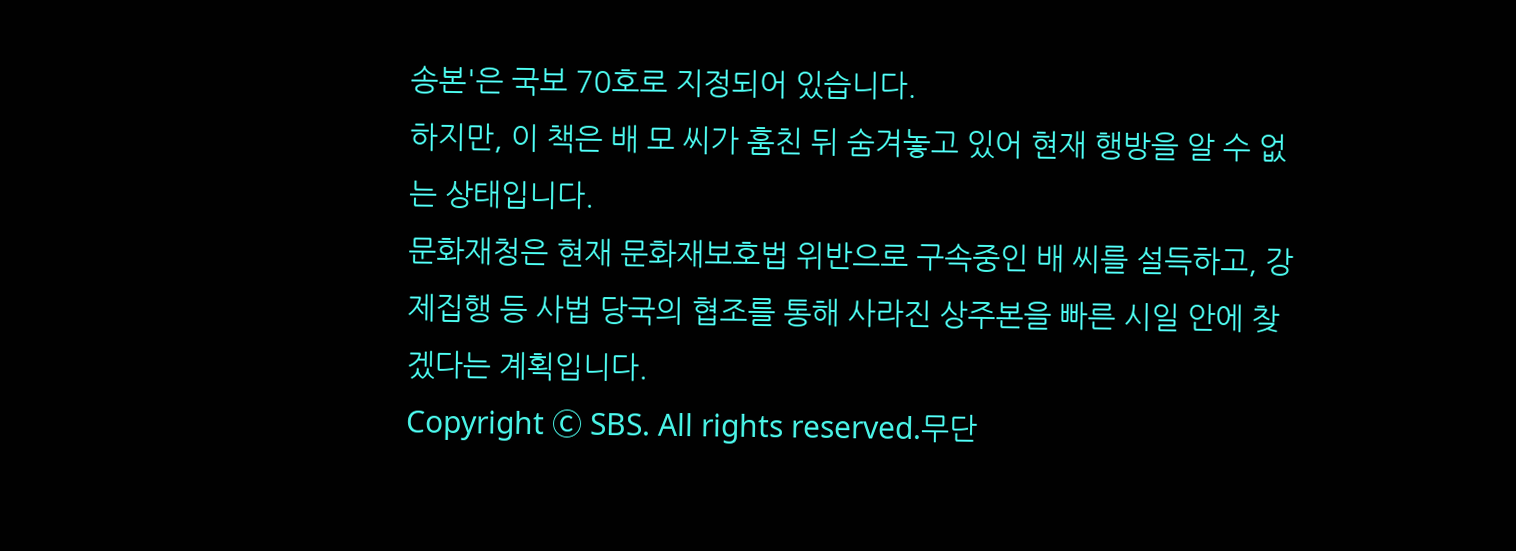송본'은 국보 70호로 지정되어 있습니다.
하지만, 이 책은 배 모 씨가 훔친 뒤 숨겨놓고 있어 현재 행방을 알 수 없는 상태입니다.
문화재청은 현재 문화재보호법 위반으로 구속중인 배 씨를 설득하고, 강제집행 등 사법 당국의 협조를 통해 사라진 상주본을 빠른 시일 안에 찾겠다는 계획입니다.
Copyright Ⓒ SBS. All rights reserved.무단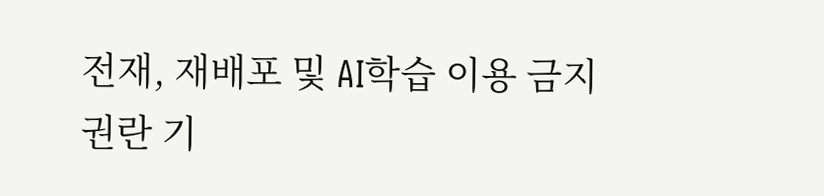전재, 재배포 및 AI학습 이용 금지
권란 기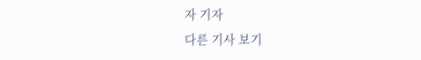자 기자
다른 기사 보기